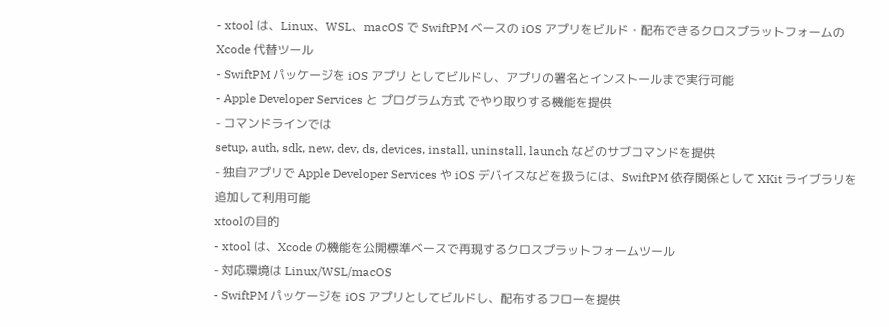- xtool は、Linux、WSL、macOS で SwiftPM ベースの iOS アプリをビルド・配布できるクロスプラットフォームの Xcode 代替ツール
- SwiftPM パッケージを iOS アプリ としてビルドし、アプリの署名とインストールまで実行可能
- Apple Developer Services と プログラム方式 でやり取りする機能を提供
- コマンドラインでは
setup, auth, sdk, new, dev, ds, devices, install, uninstall, launch などのサブコマンドを提供
- 独自アプリで Apple Developer Services や iOS デバイスなどを扱うには、SwiftPM 依存関係として XKit ライブラリを追加して利用可能
xtoolの目的
- xtool は、Xcode の機能を公開標準ベースで再現するクロスプラットフォームツール
- 対応環境は Linux/WSL/macOS
- SwiftPM パッケージを iOS アプリとしてビルドし、配布するフローを提供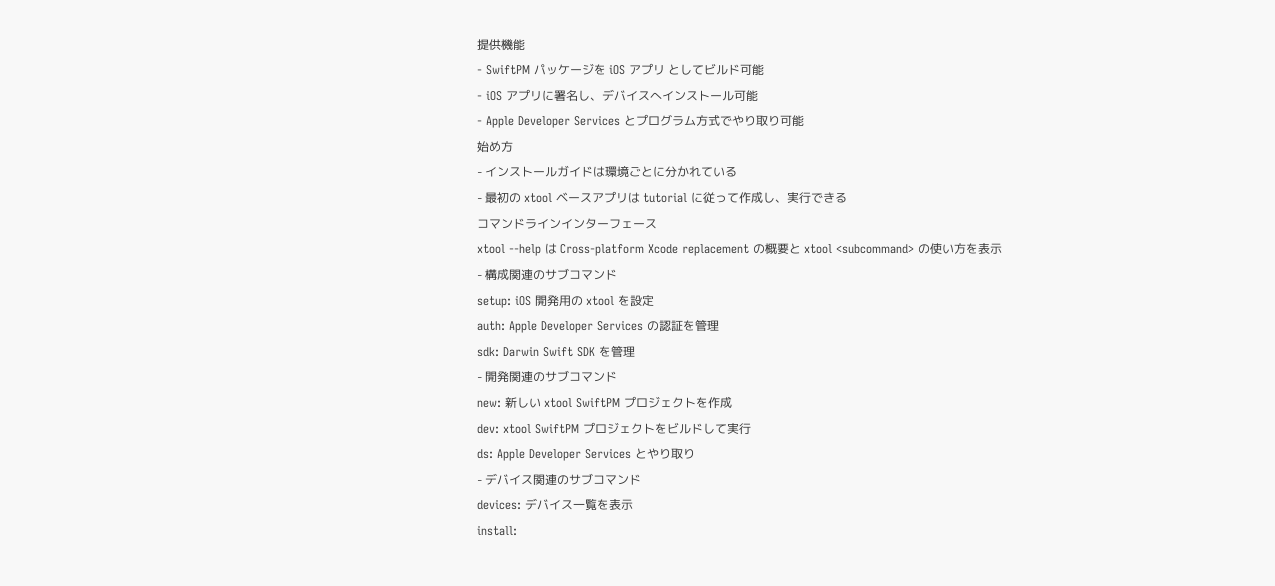提供機能
- SwiftPM パッケージを iOS アプリ としてビルド可能
- iOS アプリに署名し、デバイスへインストール可能
- Apple Developer Services とプログラム方式でやり取り可能
始め方
- インストールガイドは環境ごとに分かれている
- 最初の xtool ベースアプリは tutorial に従って作成し、実行できる
コマンドラインインターフェース
xtool --help は Cross-platform Xcode replacement の概要と xtool <subcommand> の使い方を表示
- 構成関連のサブコマンド
setup: iOS 開発用の xtool を設定
auth: Apple Developer Services の認証を管理
sdk: Darwin Swift SDK を管理
- 開発関連のサブコマンド
new: 新しい xtool SwiftPM プロジェクトを作成
dev: xtool SwiftPM プロジェクトをビルドして実行
ds: Apple Developer Services とやり取り
- デバイス関連のサブコマンド
devices: デバイス一覧を表示
install: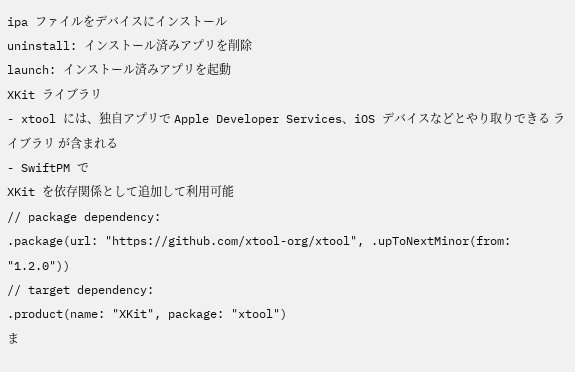ipa ファイルをデバイスにインストール
uninstall: インストール済みアプリを削除
launch: インストール済みアプリを起動
XKit ライブラリ
- xtool には、独自アプリで Apple Developer Services、iOS デバイスなどとやり取りできる ライブラリ が含まれる
- SwiftPM で
XKit を依存関係として追加して利用可能
// package dependency:
.package(url: "https://github.com/xtool-org/xtool", .upToNextMinor(from: "1.2.0"))
// target dependency:
.product(name: "XKit", package: "xtool")
ま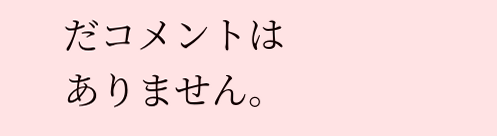だコメントはありません。